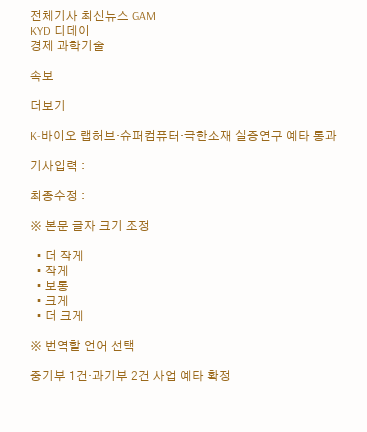전체기사 최신뉴스 GAM
KYD 디데이
경제 과학기술

속보

더보기

K-바이오 랩허브·슈퍼컴퓨터·극한소재 실증연구 예타 통과

기사입력 :

최종수정 :

※ 본문 글자 크기 조정

  • 더 작게
  • 작게
  • 보통
  • 크게
  • 더 크게

※ 번역할 언어 선택

중기부 1건·과기부 2건 사업 예타 확정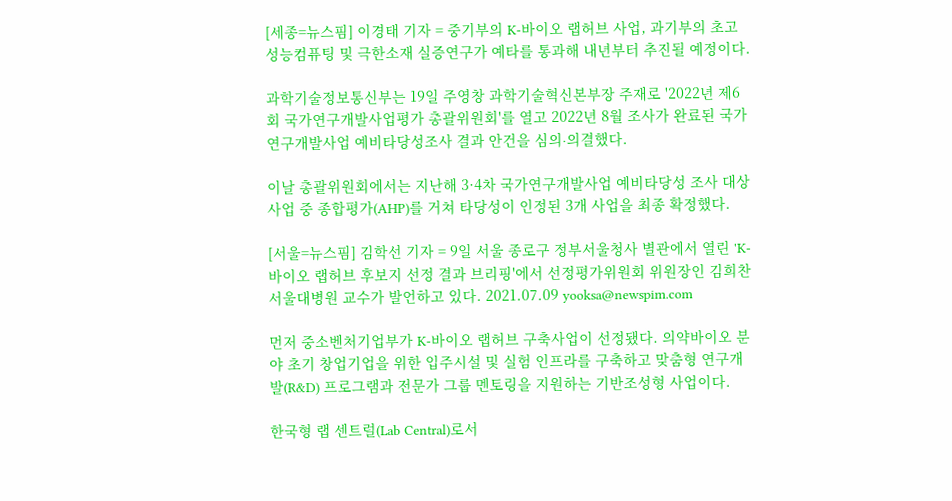[세종=뉴스핌] 이경태 기자 = 중기부의 K-바이오 랩허브 사업, 과기부의 초고성능컴퓨팅 및 극한소재 실증연구가 예타를 통과해 내년부터 추진될 예정이다.

과학기술정보통신부는 19일 주영창 과학기술혁신본부장 주재로 '2022년 제6회 국가연구개발사업평가 총괄위원회'를 열고 2022년 8월 조사가 완료된 국가연구개발사업 예비타당성조사 결과 안건을 심의⋅의결했다.

이날 총괄위원회에서는 지난해 3·4차 국가연구개발사업 예비타당성 조사 대상사업 중 종합평가(AHP)를 거쳐 타당성이 인정된 3개 사업을 최종 확정했다.

[서울=뉴스핌] 김학선 기자 = 9일 서울 종로구 정부서울청사 별관에서 열린 'K-바이오 랩허브 후보지 선정 결과 브리핑'에서 선정평가위원회 위원장인 김희찬 서울대병원 교수가 발언하고 있다. 2021.07.09 yooksa@newspim.com

먼저 중소벤처기업부가 K-바이오 랩허브 구축사업이 선정됐다. 의약바이오 분야 초기 창업기업을 위한 입주시설 및 실험 인프라를 구축하고 맞춤형 연구개발(R&D) 프로그램과 전문가 그룹 멘토링을 지원하는 기반조성형 사업이다.

한국형 랩 센트럴(Lab Central)로서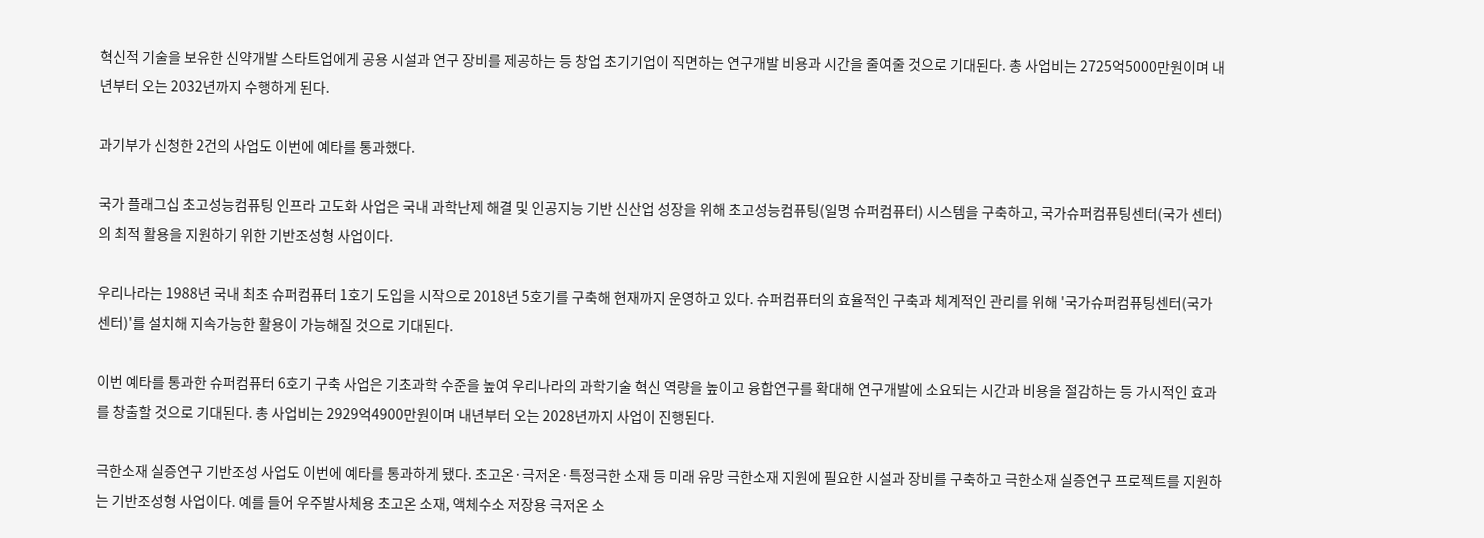혁신적 기술을 보유한 신약개발 스타트업에게 공용 시설과 연구 장비를 제공하는 등 창업 초기기업이 직면하는 연구개발 비용과 시간을 줄여줄 것으로 기대된다. 총 사업비는 2725억5000만원이며 내년부터 오는 2032년까지 수행하게 된다.

과기부가 신청한 2건의 사업도 이번에 예타를 통과했다.

국가 플래그십 초고성능컴퓨팅 인프라 고도화 사업은 국내 과학난제 해결 및 인공지능 기반 신산업 성장을 위해 초고성능컴퓨팅(일명 슈퍼컴퓨터) 시스템을 구축하고, 국가슈퍼컴퓨팅센터(국가 센터)의 최적 활용을 지원하기 위한 기반조성형 사업이다.

우리나라는 1988년 국내 최초 슈퍼컴퓨터 1호기 도입을 시작으로 2018년 5호기를 구축해 현재까지 운영하고 있다. 슈퍼컴퓨터의 효율적인 구축과 체계적인 관리를 위해 '국가슈퍼컴퓨팅센터(국가 센터)'를 설치해 지속가능한 활용이 가능해질 것으로 기대된다.

이번 예타를 통과한 슈퍼컴퓨터 6호기 구축 사업은 기초과학 수준을 높여 우리나라의 과학기술 혁신 역량을 높이고 융합연구를 확대해 연구개발에 소요되는 시간과 비용을 절감하는 등 가시적인 효과를 창출할 것으로 기대된다. 총 사업비는 2929억4900만원이며 내년부터 오는 2028년까지 사업이 진행된다.

극한소재 실증연구 기반조성 사업도 이번에 예타를 통과하게 됐다. 초고온·극저온·특정극한 소재 등 미래 유망 극한소재 지원에 필요한 시설과 장비를 구축하고 극한소재 실증연구 프로젝트를 지원하는 기반조성형 사업이다. 예를 들어 우주발사체용 초고온 소재, 액체수소 저장용 극저온 소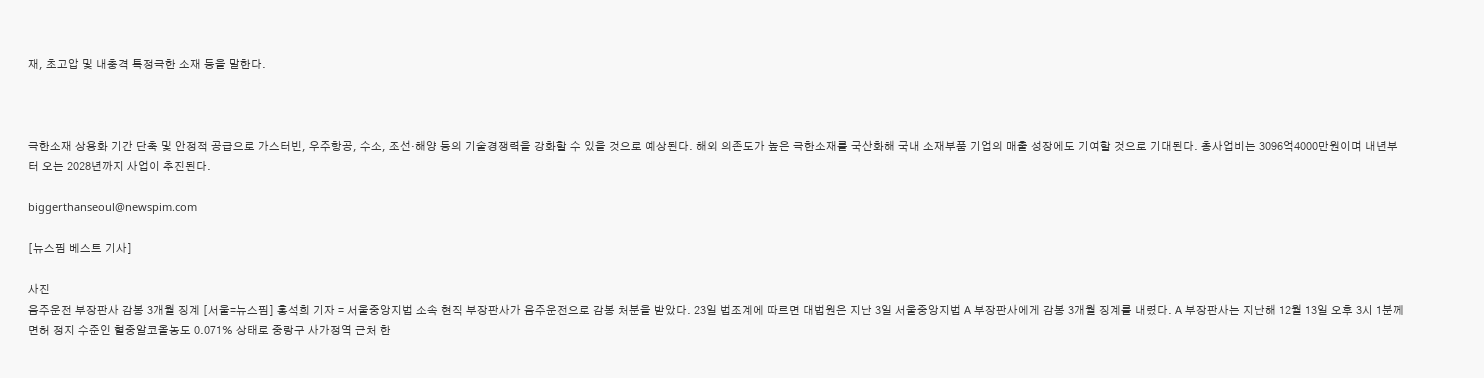재, 초고압 및 내충격 특정극한 소재 등을 말한다.



극한소재 상용화 기간 단축 및 안정적 공급으로 가스터빈, 우주항공, 수소, 조선·해양 등의 기술경쟁력을 강화할 수 있을 것으로 예상된다. 해외 의존도가 높은 극한소재를 국산화해 국내 소재부품 기업의 매출 성장에도 기여할 것으로 기대된다. 총사업비는 3096억4000만원이며 내년부터 오는 2028년까지 사업이 추진된다.

biggerthanseoul@newspim.com

[뉴스핌 베스트 기사]

사진
음주운전 부장판사 감봉 3개월 징계 [서울=뉴스핌] 홍석희 기자 = 서울중앙지법 소속 현직 부장판사가 음주운전으로 감봉 처분을 받았다. 23일 법조계에 따르면 대법원은 지난 3일 서울중앙지법 A 부장판사에게 감봉 3개월 징계를 내렸다. A 부장판사는 지난해 12월 13일 오후 3시 1분께 면허 정지 수준인 혈중알코올농도 0.071% 상태로 중랑구 사가정역 근처 한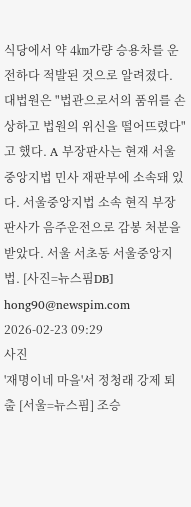식당에서 약 4㎞가량 승용차를 운전하다 적발된 것으로 알려졌다. 대법원은 "법관으로서의 품위를 손상하고 법원의 위신을 떨어뜨렸다"고 했다. A 부장판사는 현재 서울중앙지법 민사 재판부에 소속돼 있다. 서울중앙지법 소속 현직 부장판사가 음주운전으로 감봉 처분을 받았다. 서울 서초동 서울중앙지법. [사진=뉴스핌DB] hong90@newspim.com 2026-02-23 09:29
사진
'재명이네 마을'서 정청래 강제 퇴출 [서울=뉴스핌] 조승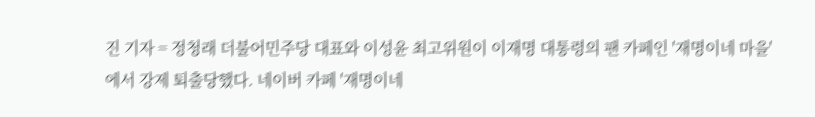진 기자 = 정청래 더불어민주당 대표와 이성윤 최고위원이 이재명 대통령의 팬 카페인 '재명이네 마을'에서 강제 퇴출당했다. 네이버 카페 '재명이네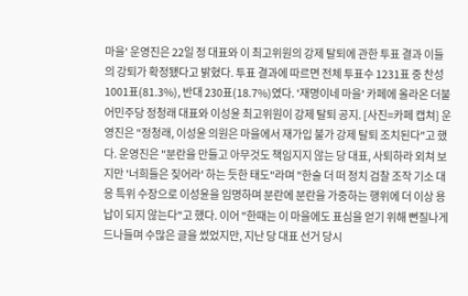마을' 운영진은 22일 정 대표와 이 최고위원의 강제 탈퇴에 관한 투표 결과 이들의 강퇴가 확정됐다고 밝혔다. 투표 결과에 따르면 전체 투표수 1231표 중 찬성 1001표(81.3%), 반대 230표(18.7%)였다. '재명이네 마을' 카페에 올라온 더불어민주당 정청래 대표와 이성윤 최고위원이 강제 탈퇴 공지. [사진=카페 캡쳐] 운영진은 "정청래, 이성윤 의원은 마을에서 재가입 불가 강제 탈퇴 조치된다"고 했다. 운영진은 "분란을 만들고 아무것도 책임지지 않는 당 대표, 사퇴하라 외쳐 보지만 '너희들은 짖어라' 하는 듯한 태도"라며 "한술 더 떠 정치 검찰 조작 기소 대응 특위 수장으로 이성윤을 임명하며 분란에 분란을 가중하는 행위에 더 이상 용납이 되지 않는다"고 했다. 이어 "한때는 이 마을에도 표심을 얻기 위해 뻔질나게 드나들며 수많은 글을 썼었지만, 지난 당 대표 선거 당시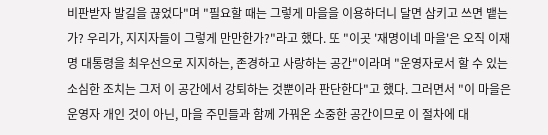비판받자 발길을 끊었다"며 "필요할 때는 그렇게 마을을 이용하더니 달면 삼키고 쓰면 뱉는가? 우리가, 지지자들이 그렇게 만만한가?"라고 했다. 또 "이곳 '재명이네 마을'은 오직 이재명 대통령을 최우선으로 지지하는, 존경하고 사랑하는 공간"이라며 "운영자로서 할 수 있는 소심한 조치는 그저 이 공간에서 강퇴하는 것뿐이라 판단한다"고 했다. 그러면서 "이 마을은 운영자 개인 것이 아닌, 마을 주민들과 함께 가꿔온 소중한 공간이므로 이 절차에 대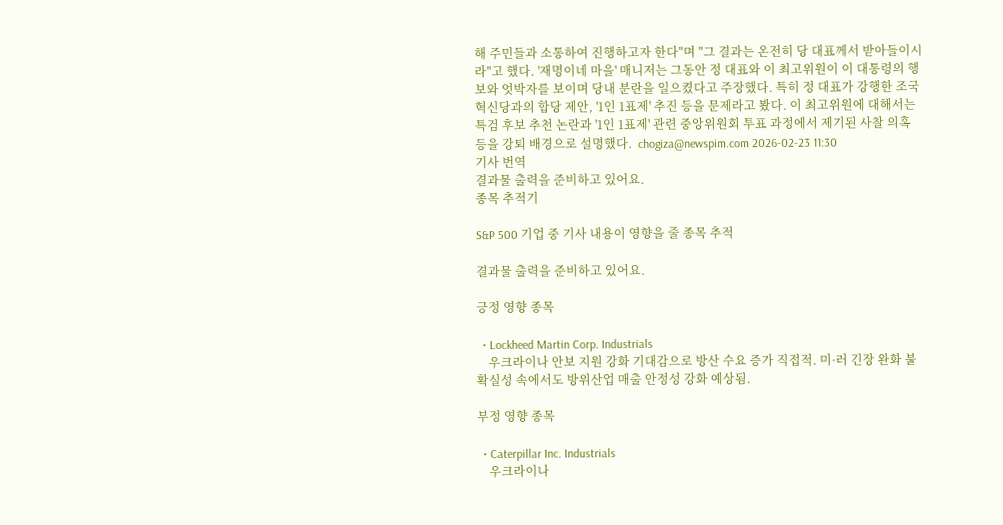해 주민들과 소통하여 진행하고자 한다"며 "그 결과는 온전히 당 대표께서 받아들이시라"고 했다. '재명이네 마을' 매니저는 그동안 정 대표와 이 최고위원이 이 대통령의 행보와 엇박자를 보이며 당내 분란을 일으켰다고 주장했다. 특히 정 대표가 강행한 조국혁신당과의 합당 제안, '1인 1표제' 추진 등을 문제라고 봤다. 이 최고위원에 대해서는 특검 후보 추천 논란과 '1인 1표제' 관련 중앙위원회 투표 과정에서 제기된 사찰 의혹 등을 강퇴 배경으로 설명했다.  chogiza@newspim.com 2026-02-23 11:30
기사 번역
결과물 출력을 준비하고 있어요.
종목 추적기

S&P 500 기업 중 기사 내용이 영향을 줄 종목 추적

결과물 출력을 준비하고 있어요.

긍정 영향 종목

  • Lockheed Martin Corp. Industrials
    우크라이나 안보 지원 강화 기대감으로 방산 수요 증가 직접적. 미·러 긴장 완화 불확실성 속에서도 방위산업 매출 안정성 강화 예상됨.

부정 영향 종목

  • Caterpillar Inc. Industrials
    우크라이나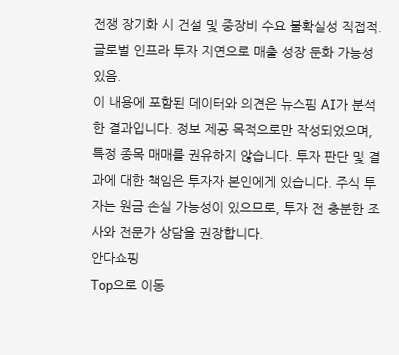전쟁 장기화 시 건설 및 중장비 수요 불확실성 직접적. 글로벌 인프라 투자 지연으로 매출 성장 둔화 가능성 있음.
이 내용에 포함된 데이터와 의견은 뉴스핌 AI가 분석한 결과입니다. 정보 제공 목적으로만 작성되었으며, 특정 종목 매매를 권유하지 않습니다. 투자 판단 및 결과에 대한 책임은 투자자 본인에게 있습니다. 주식 투자는 원금 손실 가능성이 있으므로, 투자 전 충분한 조사와 전문가 상담을 권장합니다.
안다쇼핑
Top으로 이동